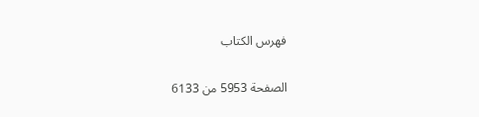فهرس الكتاب

الصفحة 5953 من 6133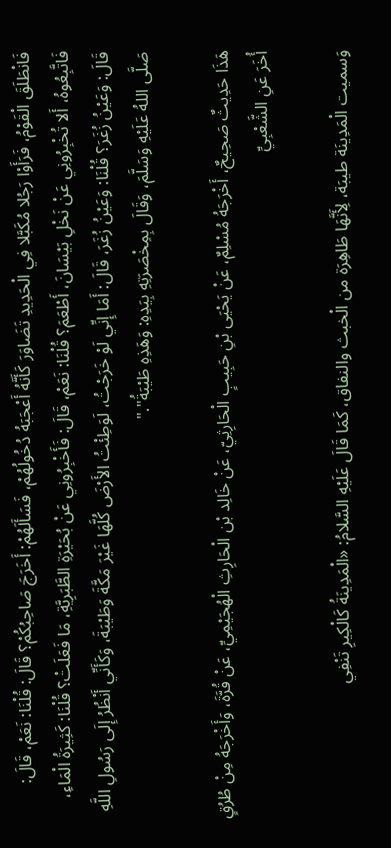فَانْطَلَقَ الْقَوْمُ، فَرَأَوْا رَجُلا مُكَبَّلا فِي الْحَدِيدِ تَضَاوَرَ كَأَنَّهُ أَعْجَبَهُ دُخُولُهُمْ، فَسَأَلَهُمْ: أَخَرَجَ صَاحِبُكُمْ؟ قَالَ: قُلْنَا: نَعَمْ، قَالَ: فَاتَّبِعُوهُ، أَلا تُخْبِرُونِي عَنْ نَخْلِ بَيْسَانَ، أَطْعَمَ؟ قُلْنَا: نَعَمْ، قَالَ: فَأَخْبِرُونِي عَنْ بُحَيْرَةِ الطَّبَرِيَّةِ، مَا فَعَلَتْ؟ قُلْنَا: كَثِيرَةُ الْمَاءِ، قَالَ: وَعَيْنُ زُغَرَ؟ قُلْنَا: وَعَيْنُ زُغَرَ، قَالَ: أَمَا إِنِّي لَوْ خَرَجْتُ، لَوَطِئْتُ الأَرْضَ كُلَّهَا غَيْرَ مَكَّةَ وَطَيْبَةَ، وَكَأَنِّي أَنْظُرُ إِلَى رَسُولِ اللَّهِ صَلَّى اللهُ عَلَيْهِ وَسَلَّمَ، وَقَالَ بِمِخْصَرَتِهِ بِيَدِهِ: وَهَذِهِ طَيْبَةُ"."

هَذَا حَدِيثٌ صَحِيحٌ، أَخْرَجَهُ مُسْلِمٌ، عَنْ يَحْيَى بْنِ حَبِيبٍ الْحَارِثِيّ، عَنْ خَالِد بْن الْحَارِثِ الْهُجَيْمِيِّ، عَنْ قُرَّةَ، وَأَخْرَجَهُ مِنْ طُرُقٍ أُخَرَ عَنِ الشَّعْبِيِّ

وَسميت الْمَدِينَة طيبَة، لِأَنَّهَا طَاهِرَة من الْخبث والنفاق، كَمَا قَالَ عَلَيْهِ السَّلامُ: «الْمَدِينَةُ كَالْكِيرِ تَنْفِي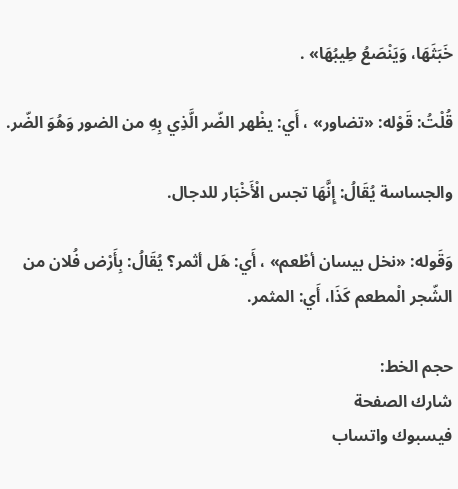خَبَثَهَا، وَيَنْصَعُ طِيبُهَا» .

قُلْتُ: قَوْله: «تضاور» ، أَي: يظْهر الضّر الَّذِي بِهِ من الضور وَهُوَ الضّر.

والجساسة يُقَالُ: إِنَّهَا تجس الْأَخْبَار للدجال.

وَقَوله: «نخل بيسان أطْعم» ، أَي: هَل أثمر؟ يُقَالُ: بِأَرْض فُلان من الشّجر الْمطعم كَذَا، أَي: المثمر.

حجم الخط:
شارك الصفحة
فيسبوك واتساب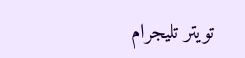تويتر تليجرام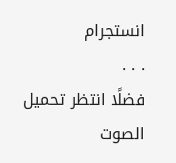انستجرام
. . .
فضلًا انتظر تحميل الصوت